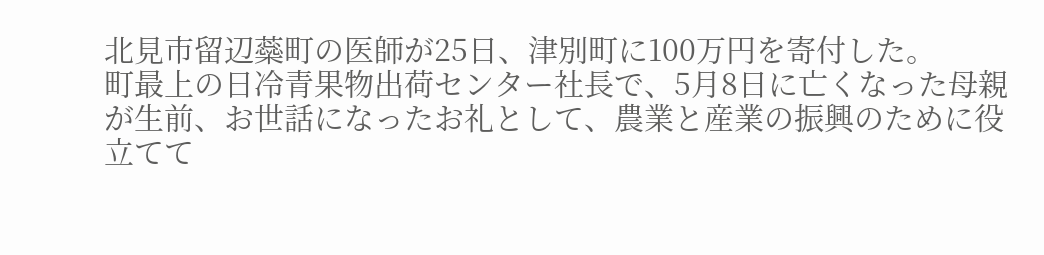北見市留辺蘂町の医師が25日、津別町に100万円を寄付した。
町最上の日冷青果物出荷センター社長で、5月8日に亡くなった母親が生前、お世話になったお礼として、農業と産業の振興のために役立てて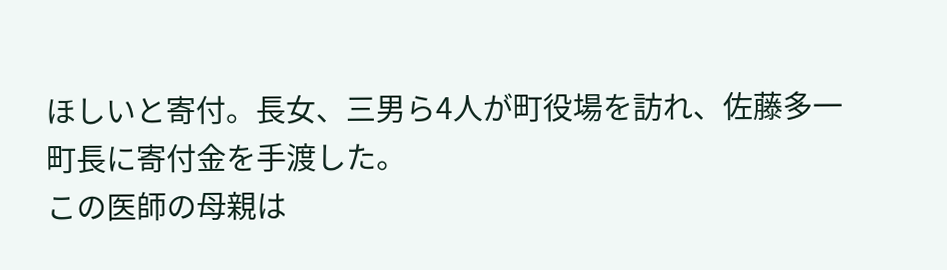ほしいと寄付。長女、三男ら4人が町役場を訪れ、佐藤多一町長に寄付金を手渡した。
この医師の母親は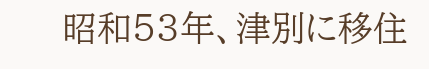昭和53年、津別に移住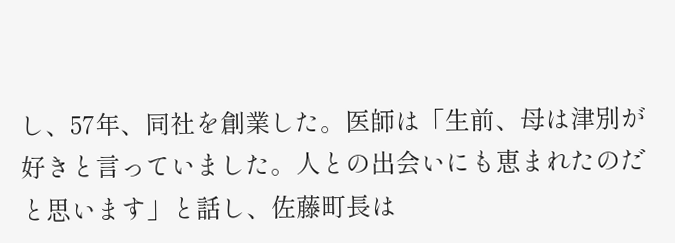し、57年、同社を創業した。医師は「生前、母は津別が好きと言っていました。人との出会いにも恵まれたのだと思います」と話し、佐藤町長は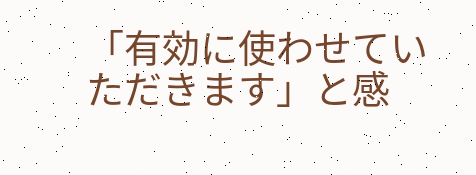「有効に使わせていただきます」と感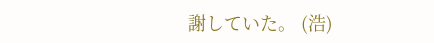謝していた。 (浩)